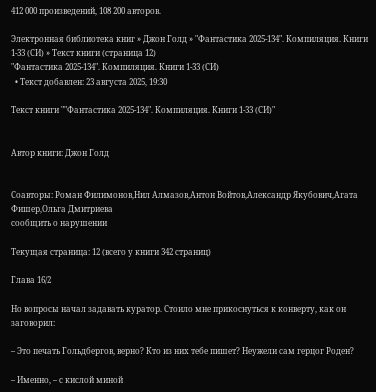412 000 произведений, 108 200 авторов.

Электронная библиотека книг » Джон Голд » "Фантастика 2025-134". Компиляция. Книги 1-33 (СИ) » Текст книги (страница 12)
"Фантастика 2025-134". Компиляция. Книги 1-33 (СИ)
  • Текст добавлен: 23 августа 2025, 19:30

Текст книги ""Фантастика 2025-134". Компиляция. Книги 1-33 (СИ)"


Автор книги: Джон Голд


Соавторы: Роман Филимонов,Нил Алмазов,Антон Войтов,Александр Якубович,Агата Фишер,Ольга Дмитриева
сообщить о нарушении

Текущая страница: 12 (всего у книги 342 страниц)

Глава 16/2

Но вопросы начал задавать куратор. Стоило мне прикоснуться к конверту, как он заговорил:

– Это печать Гольдбергов, верно? Кто из них тебе пишет? Неужели сам герцог Роден?

– Именно, – с кислой миной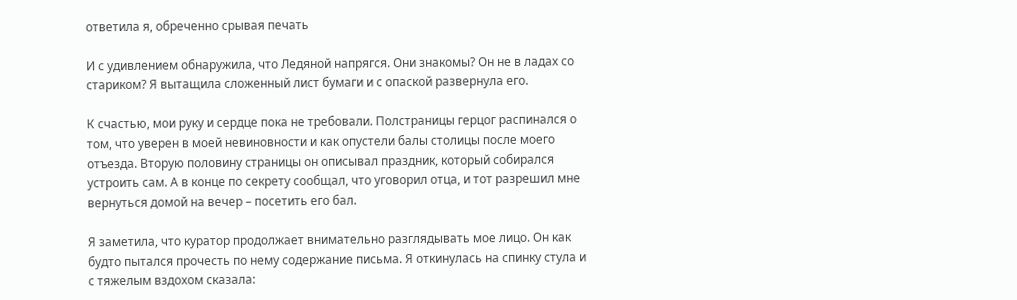ответила я, обреченно срывая печать

И с удивлением обнаружила, что Ледяной напрягся. Они знакомы? Он не в ладах со стариком? Я вытащила сложенный лист бумаги и с опаской развернула его.

К счастью, мои руку и сердце пока не требовали. Полстраницы герцог распинался о том, что уверен в моей невиновности и как опустели балы столицы после моего отъезда. Вторую половину страницы он описывал праздник, который собирался устроить сам. А в конце по секрету сообщал, что уговорил отца, и тот разрешил мне вернуться домой на вечер – посетить его бал.

Я заметила, что куратор продолжает внимательно разглядывать мое лицо. Он как будто пытался прочесть по нему содержание письма. Я откинулась на спинку стула и с тяжелым вздохом сказала: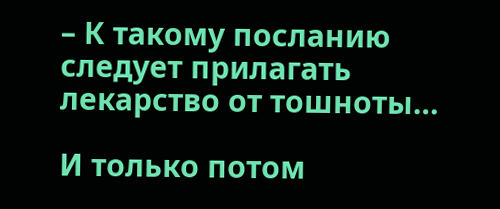– К такому посланию следует прилагать лекарство от тошноты…

И только потом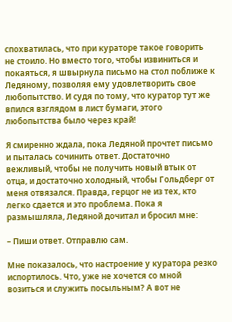спохватилась, что при кураторе такое говорить не стоило. Но вместо того, чтобы извиниться и покаяться, я швырнула письмо на стол поближе к Ледяному, позволяя ему удовлетворить свое любопытство. И судя по тому, что куратор тут же впился взглядом в лист бумаги, этого любопытства было через край!

Я смиренно ждала, пока Ледяной прочтет письмо и пыталась сочинить ответ. Достаточно вежливый, чтобы не получить новый втык от отца, и достаточно холодный, чтобы Гольдберг от меня отвязался. Правда, герцог не из тех, кто легко сдается и это проблема. Пока я размышляла, Ледяной дочитал и бросил мне:

– Пиши ответ. Отправлю сам.

Мне показалось, что настроение у куратора резко испортилось. Что, уже не хочется со мной возиться и служить посыльным? А вот не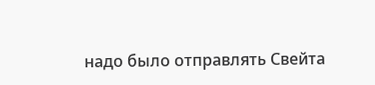надо было отправлять Свейта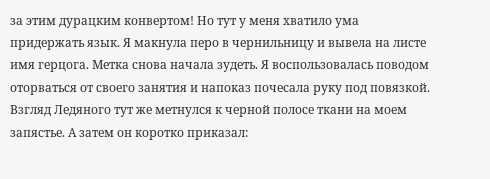за этим дурацким конвертом! Но тут у меня хватило ума придержать язык. Я макнула перо в чернильницу и вывела на листе имя герцога. Метка снова начала зудеть. Я воспользовалась поводом оторваться от своего занятия и напоказ почесала руку под повязкой. Взгляд Ледяного тут же метнулся к черной полосе ткани на моем запястье. А затем он коротко приказал: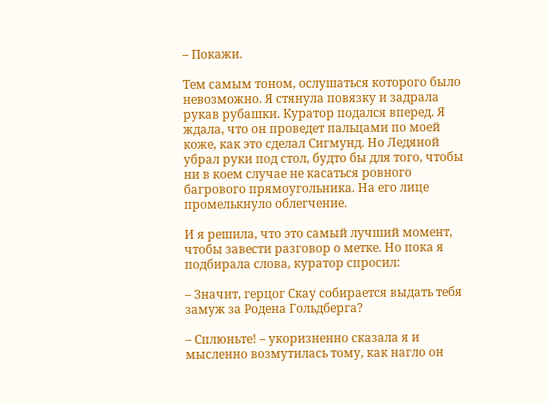– Покажи.

Тем самым тоном, ослушаться которого было невозможно. Я стянула повязку и задрала рукав рубашки. Куратор подался вперед. Я ждала, что он проведет пальцами по моей коже, как это сделал Сигмунд. Но Ледяной убрал руки под стол, будто бы для того, чтобы ни в коем случае не касаться ровного багрового прямоугольника. На его лице промелькнуло облегчение.

И я решила, что это самый лучший момент, чтобы завести разговор о метке. Но пока я подбирала слова, куратор спросил:

– Значит, герцог Скау собирается выдать тебя замуж за Родена Гольдберга?

– Сплюньте! – укоризненно сказала я и мысленно возмутилась тому, как нагло он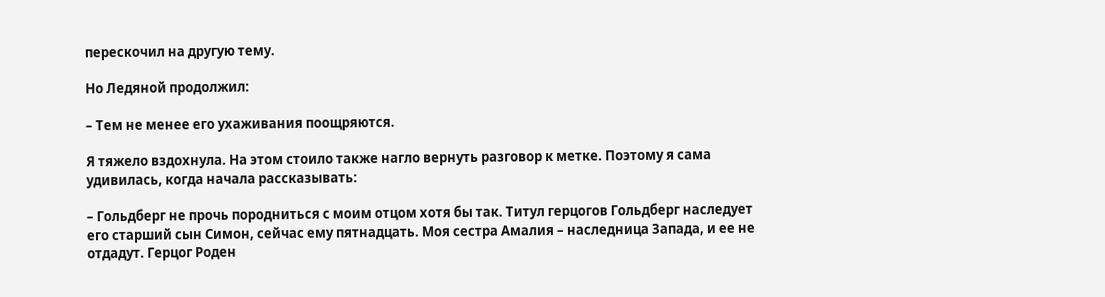перескочил на другую тему.

Но Ледяной продолжил:

– Тем не менее его ухаживания поощряются.

Я тяжело вздохнула. На этом стоило также нагло вернуть разговор к метке. Поэтому я сама удивилась, когда начала рассказывать:

– Гольдберг не прочь породниться с моим отцом хотя бы так. Титул герцогов Гольдберг наследует его старший сын Симон, сейчас ему пятнадцать. Моя сестра Амалия – наследница Запада, и ее не отдадут. Герцог Роден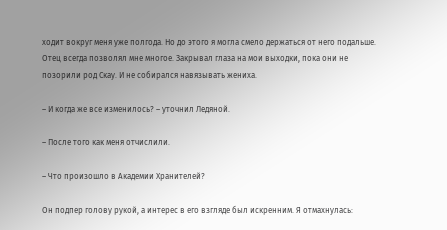ходит вокруг меня уже полгода. Но до этого я могла смело держаться от него подальше. Отец всегда позволял мне многое. Закрывал глаза на мои выходки, пока они не позорили род Скау. И не собирался навязывать жениха.

– И когда же все изменилось? – уточнил Ледяной.

– После того как меня отчислили.

– Что произошло в Академии Хранителей?

Он подпер голову рукой, а интерес в его взгляде был искренним. Я отмахнулась: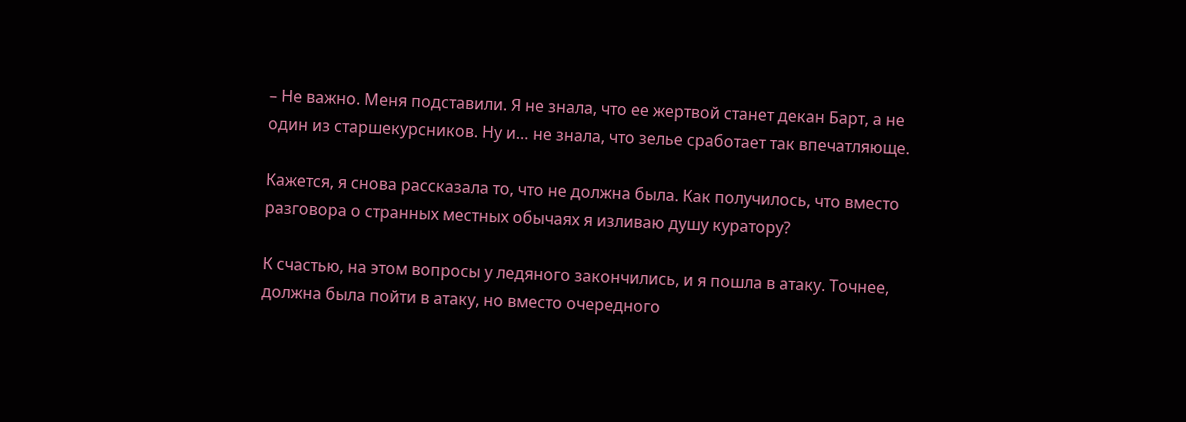– Не важно. Меня подставили. Я не знала, что ее жертвой станет декан Барт, а не один из старшекурсников. Ну и… не знала, что зелье сработает так впечатляюще.

Кажется, я снова рассказала то, что не должна была. Как получилось, что вместо разговора о странных местных обычаях я изливаю душу куратору?

К счастью, на этом вопросы у ледяного закончились, и я пошла в атаку. Точнее, должна была пойти в атаку, но вместо очередного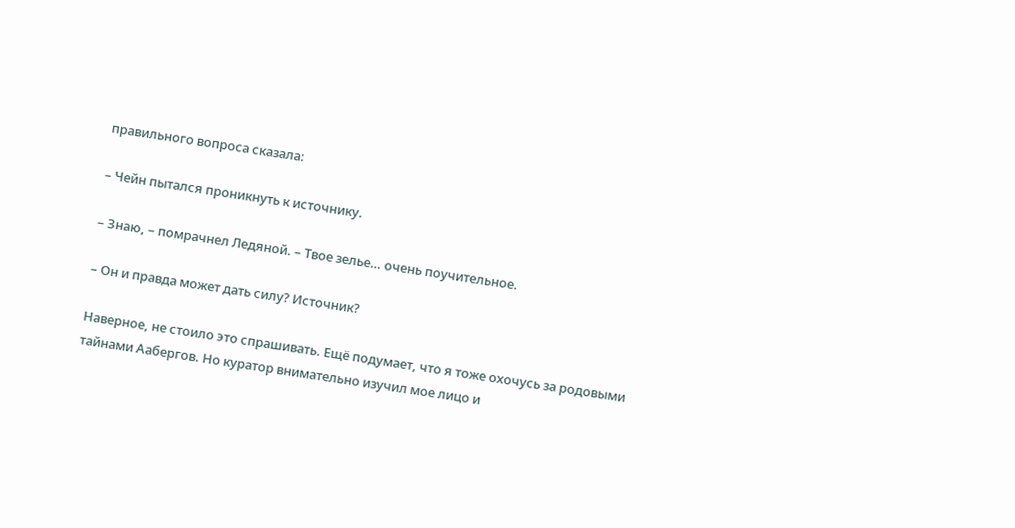правильного вопроса сказала:

– Чейн пытался проникнуть к источнику.

– Знаю, – помрачнел Ледяной. – Твое зелье… очень поучительное.

– Он и правда может дать силу? Источник?

Наверное, не стоило это спрашивать. Ещё подумает, что я тоже охочусь за родовыми тайнами Аабергов. Но куратор внимательно изучил мое лицо и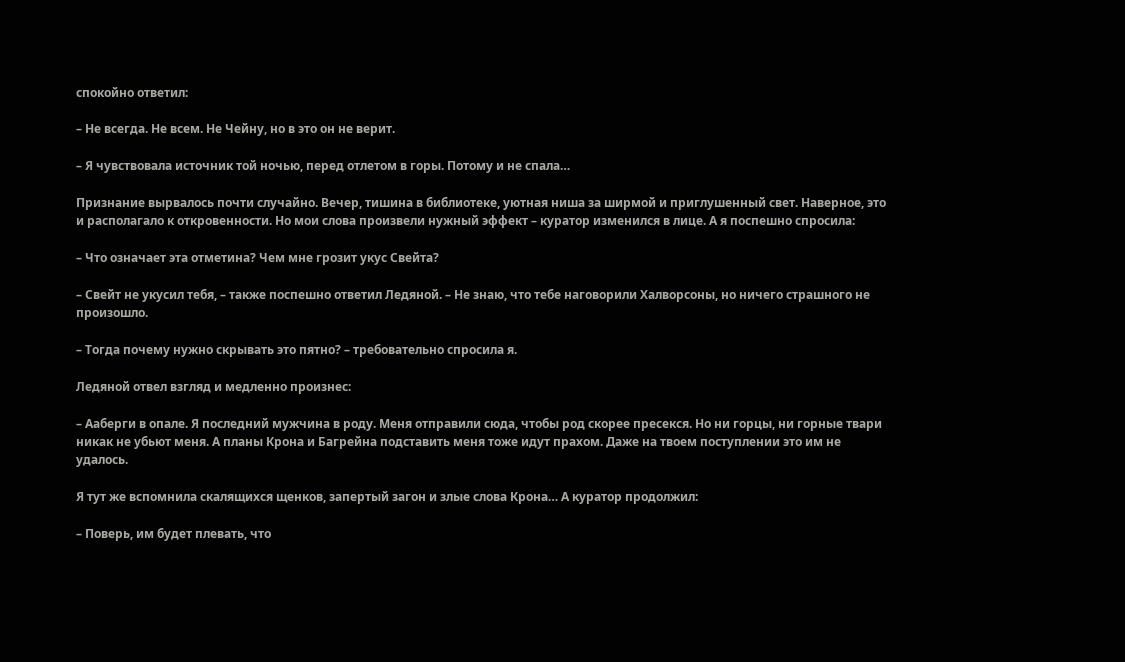спокойно ответил:

– Не всегда. Не всем. Не Чейну, но в это он не верит.

– Я чувствовала источник той ночью, перед отлетом в горы. Потому и не спала…

Признание вырвалось почти случайно. Вечер, тишина в библиотеке, уютная ниша за ширмой и приглушенный свет. Наверное, это и располагало к откровенности. Но мои слова произвели нужный эффект – куратор изменился в лице. А я поспешно спросила:

– Что означает эта отметина? Чем мне грозит укус Свейта?

– Свейт не укусил тебя, – также поспешно ответил Ледяной. – Не знаю, что тебе наговорили Халворсоны, но ничего страшного не произошло.

– Тогда почему нужно скрывать это пятно? – требовательно спросила я.

Ледяной отвел взгляд и медленно произнес:

– Ааберги в опале. Я последний мужчина в роду. Меня отправили сюда, чтобы род скорее пресекся. Но ни горцы, ни горные твари никак не убьют меня. А планы Крона и Багрейна подставить меня тоже идут прахом. Даже на твоем поступлении это им не удалось.

Я тут же вспомнила скалящихся щенков, запертый загон и злые слова Крона… А куратор продолжил:

– Поверь, им будет плевать, что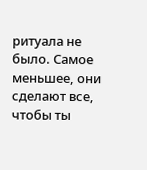ритуала не было. Самое меньшее, они сделают все, чтобы ты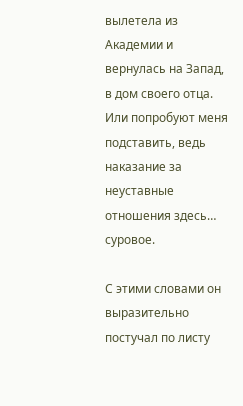вылетела из Академии и вернулась на Запад, в дом своего отца. Или попробуют меня подставить, ведь наказание за неуставные отношения здесь… суровое.

С этими словами он выразительно постучал по листу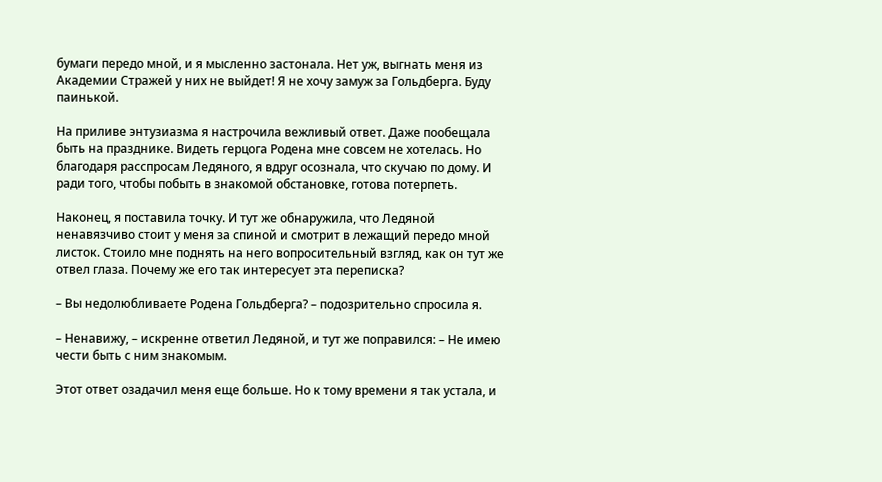бумаги передо мной, и я мысленно застонала. Нет уж, выгнать меня из Академии Стражей у них не выйдет! Я не хочу замуж за Гольдберга. Буду паинькой.

На приливе энтузиазма я настрочила вежливый ответ. Даже пообещала быть на празднике. Видеть герцога Родена мне совсем не хотелась. Но благодаря расспросам Ледяного, я вдруг осознала, что скучаю по дому. И ради того, чтобы побыть в знакомой обстановке, готова потерпеть.

Наконец, я поставила точку. И тут же обнаружила, что Ледяной ненавязчиво стоит у меня за спиной и смотрит в лежащий передо мной листок. Стоило мне поднять на него вопросительный взгляд, как он тут же отвел глаза. Почему же его так интересует эта переписка?

– Вы недолюбливаете Родена Гольдберга? – подозрительно спросила я.

– Ненавижу, – искренне ответил Ледяной, и тут же поправился: – Не имею чести быть с ним знакомым.

Этот ответ озадачил меня еще больше. Но к тому времени я так устала, и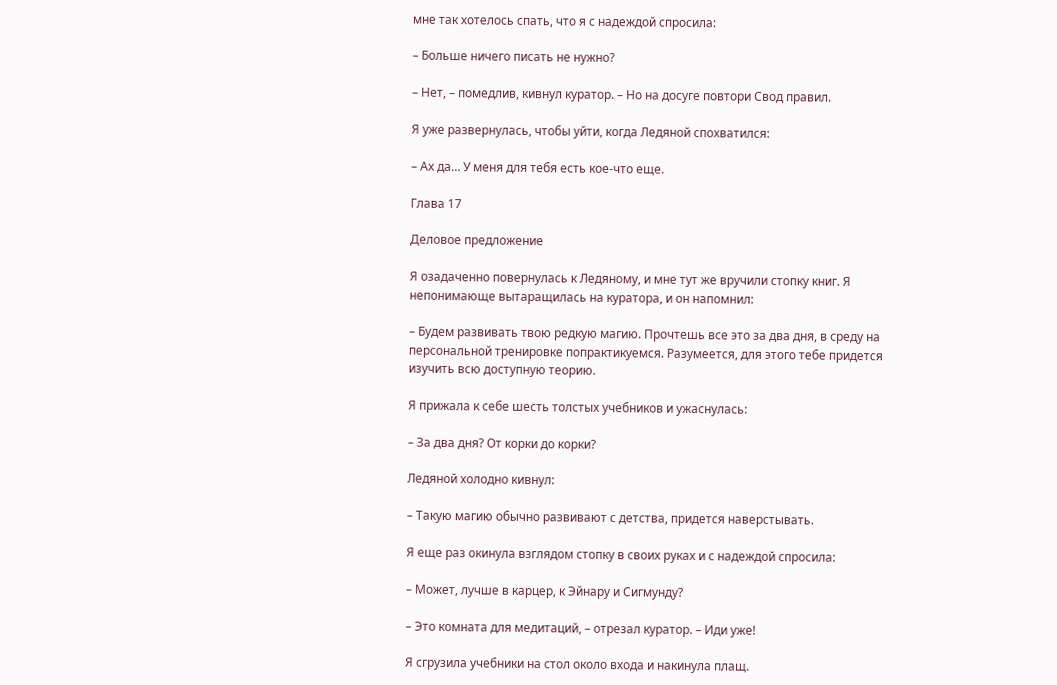мне так хотелось спать, что я с надеждой спросила:

– Больше ничего писать не нужно?

– Нет, – помедлив, кивнул куратор. – Но на досуге повтори Свод правил.

Я уже развернулась, чтобы уйти, когда Ледяной спохватился:

– Ах да… У меня для тебя есть кое-что еще.

Глава 17

Деловое предложение

Я озадаченно повернулась к Ледяному, и мне тут же вручили стопку книг. Я непонимающе вытаращилась на куратора, и он напомнил:

– Будем развивать твою редкую магию. Прочтешь все это за два дня, в среду на персональной тренировке попрактикуемся. Разумеется, для этого тебе придется изучить всю доступную теорию.

Я прижала к себе шесть толстых учебников и ужаснулась:

– За два дня? От корки до корки?

Ледяной холодно кивнул:

– Такую магию обычно развивают с детства, придется наверстывать.

Я еще раз окинула взглядом стопку в своих руках и с надеждой спросила:

– Может, лучше в карцер, к Эйнару и Сигмунду?

– Это комната для медитаций, – отрезал куратор. – Иди уже!

Я сгрузила учебники на стол около входа и накинула плащ.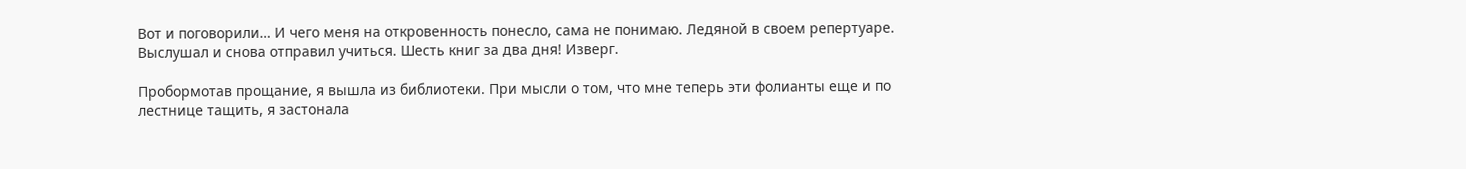Вот и поговорили… И чего меня на откровенность понесло, сама не понимаю. Ледяной в своем репертуаре. Выслушал и снова отправил учиться. Шесть книг за два дня! Изверг.

Пробормотав прощание, я вышла из библиотеки. При мысли о том, что мне теперь эти фолианты еще и по лестнице тащить, я застонала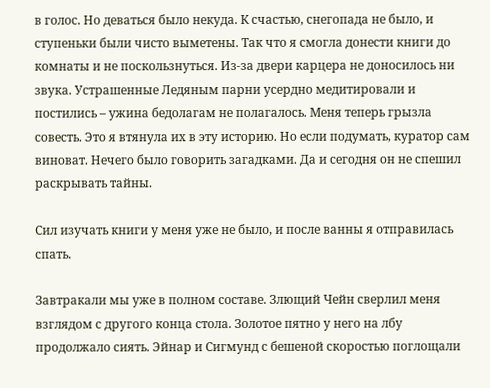в голос. Но деваться было некуда. К счастью, снегопада не было, и ступеньки были чисто выметены. Так что я смогла донести книги до комнаты и не поскользнуться. Из-за двери карцера не доносилось ни звука. Устрашенные Ледяным парни усердно медитировали и постились – ужина бедолагам не полагалось. Меня теперь грызла совесть. Это я втянула их в эту историю. Но если подумать, куратор сам виноват. Нечего было говорить загадками. Да и сегодня он не спешил раскрывать тайны.

Сил изучать книги у меня уже не было, и после ванны я отправилась спать.

Завтракали мы уже в полном составе. Злющий Чейн сверлил меня взглядом с другого конца стола. Золотое пятно у него на лбу продолжало сиять. Эйнар и Сигмунд с бешеной скоростью поглощали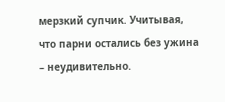мерзкий супчик. Учитывая, что парни остались без ужина – неудивительно.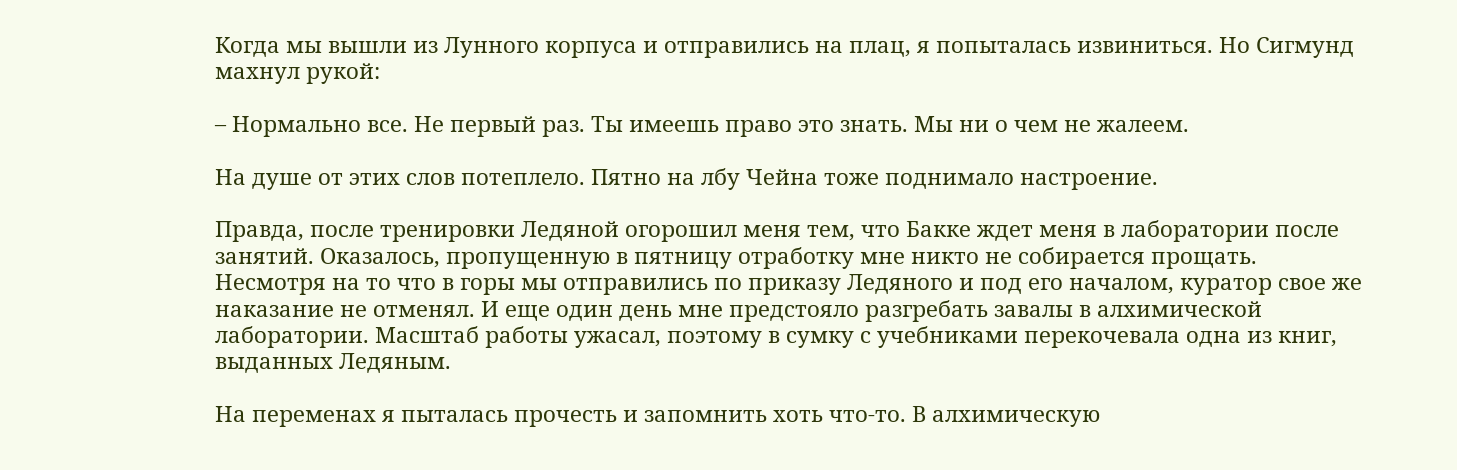Когда мы вышли из Лунного корпуса и отправились на плац, я попыталась извиниться. Но Сигмунд махнул рукой:

– Нормально все. Не первый раз. Ты имеешь право это знать. Мы ни о чем не жалеем.

На душе от этих слов потеплело. Пятно на лбу Чейна тоже поднимало настроение.

Правда, после тренировки Ледяной огорошил меня тем, что Бакке ждет меня в лаборатории после занятий. Оказалось, пропущенную в пятницу отработку мне никто не собирается прощать. Несмотря на то что в горы мы отправились по приказу Ледяного и под его началом, куратор свое же наказание не отменял. И еще один день мне предстояло разгребать завалы в алхимической лаборатории. Масштаб работы ужасал, поэтому в сумку с учебниками перекочевала одна из книг, выданных Ледяным.

На переменах я пыталась прочесть и запомнить хоть что-то. В алхимическую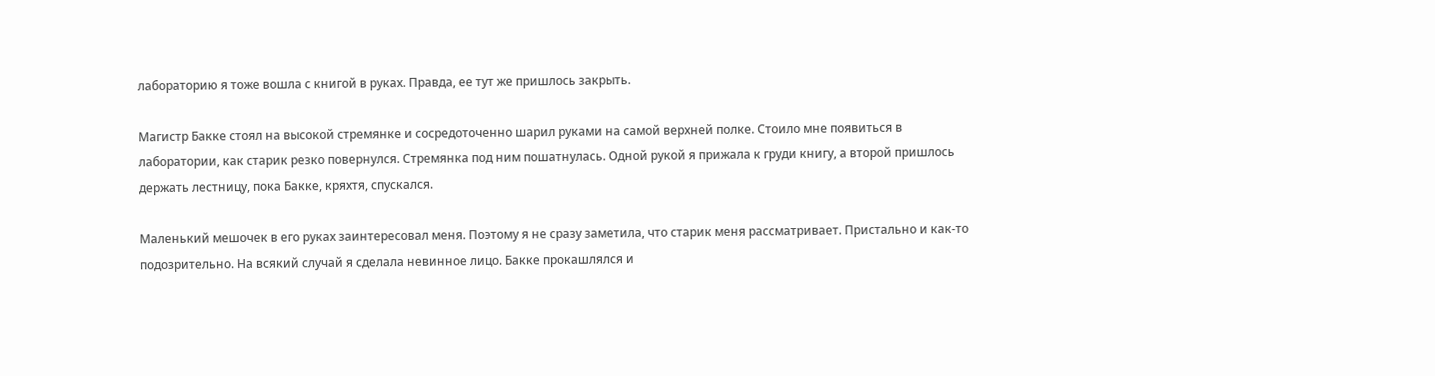лабораторию я тоже вошла с книгой в руках. Правда, ее тут же пришлось закрыть.

Магистр Бакке стоял на высокой стремянке и сосредоточенно шарил руками на самой верхней полке. Стоило мне появиться в лаборатории, как старик резко повернулся. Стремянка под ним пошатнулась. Одной рукой я прижала к груди книгу, а второй пришлось держать лестницу, пока Бакке, кряхтя, спускался.

Маленький мешочек в его руках заинтересовал меня. Поэтому я не сразу заметила, что старик меня рассматривает. Пристально и как-то подозрительно. На всякий случай я сделала невинное лицо. Бакке прокашлялся и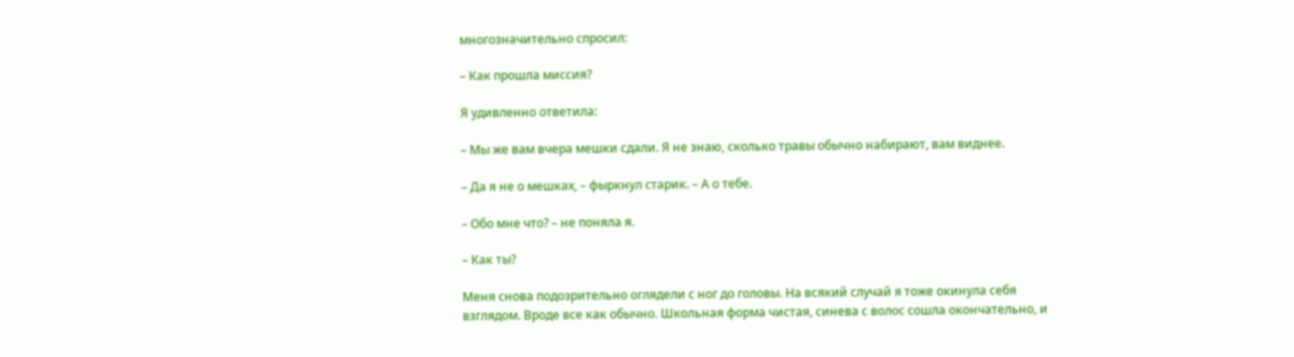многозначительно спросил:

– Как прошла миссия?

Я удивленно ответила:

– Мы же вам вчера мешки сдали. Я не знаю, сколько травы обычно набирают, вам виднее.

– Да я не о мешках, – фыркнул старик. – А о тебе.

– Обо мне что? – не поняла я.

– Как ты?

Меня снова подозрительно оглядели с ног до головы. На всякий случай я тоже окинула себя взглядом. Вроде все как обычно. Школьная форма чистая, синева с волос сошла окончательно, и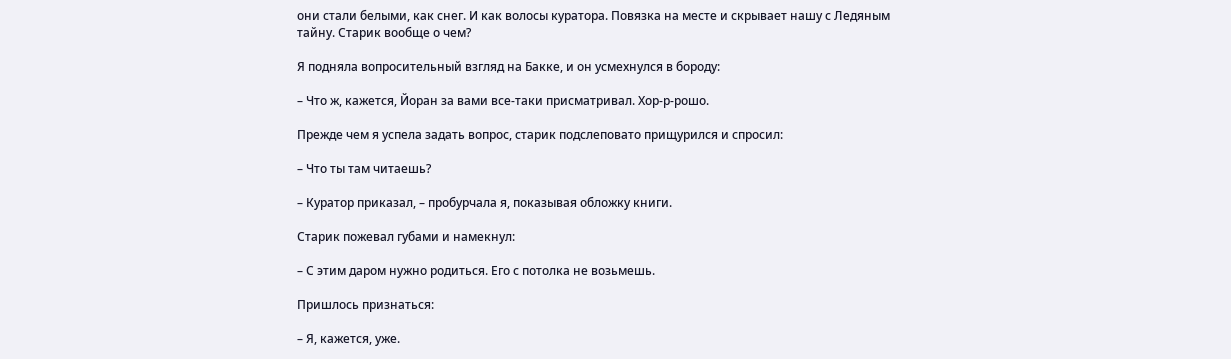они стали белыми, как снег. И как волосы куратора. Повязка на месте и скрывает нашу с Ледяным тайну. Старик вообще о чем?

Я подняла вопросительный взгляд на Бакке, и он усмехнулся в бороду:

– Что ж, кажется, Йоран за вами все-таки присматривал. Хор-р-рошо.

Прежде чем я успела задать вопрос, старик подслеповато прищурился и спросил:

– Что ты там читаешь?

– Куратор приказал, – пробурчала я, показывая обложку книги.

Старик пожевал губами и намекнул:

– С этим даром нужно родиться. Его с потолка не возьмешь.

Пришлось признаться:

– Я, кажется, уже.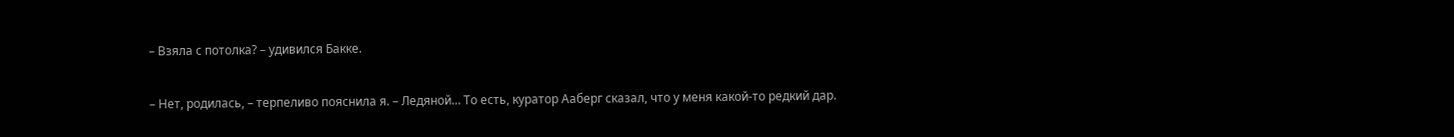– Взяла с потолка? – удивился Бакке.

– Нет, родилась, – терпеливо пояснила я. – Ледяной… То есть, куратор Ааберг сказал, что у меня какой-то редкий дар.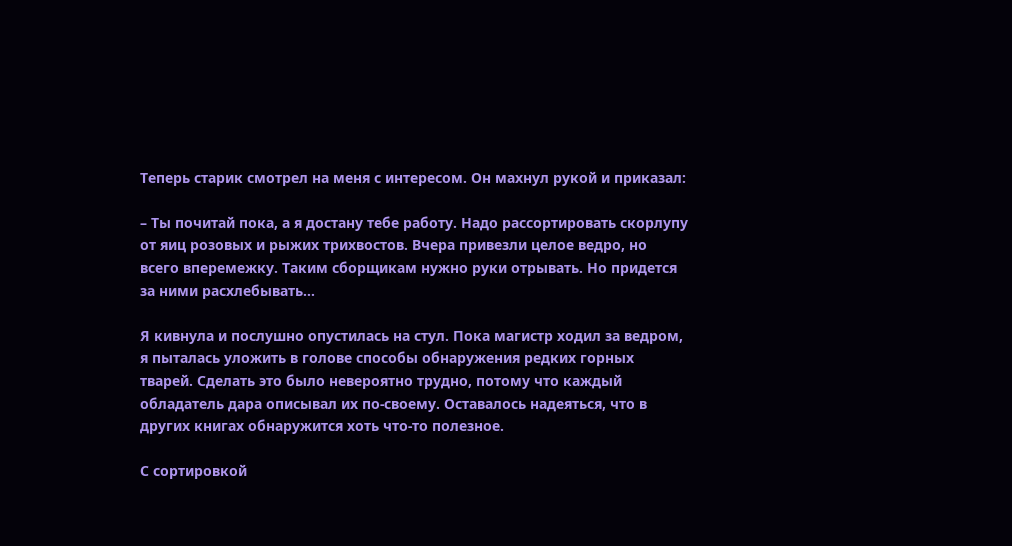Теперь старик смотрел на меня с интересом. Он махнул рукой и приказал:

– Ты почитай пока, а я достану тебе работу. Надо рассортировать скорлупу от яиц розовых и рыжих трихвостов. Вчера привезли целое ведро, но всего вперемежку. Таким сборщикам нужно руки отрывать. Но придется за ними расхлебывать…

Я кивнула и послушно опустилась на стул. Пока магистр ходил за ведром, я пыталась уложить в голове способы обнаружения редких горных тварей. Сделать это было невероятно трудно, потому что каждый обладатель дара описывал их по-своему. Оставалось надеяться, что в других книгах обнаружится хоть что-то полезное.

С сортировкой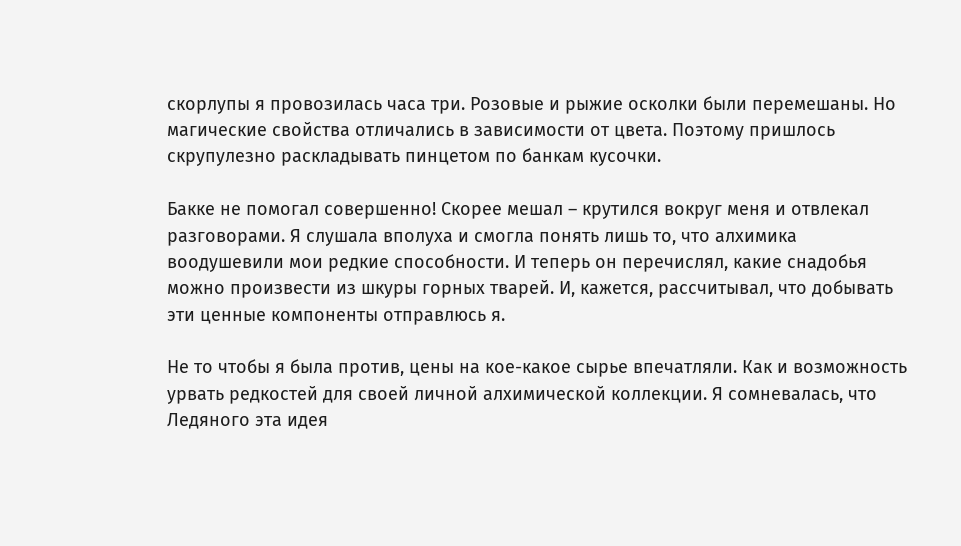скорлупы я провозилась часа три. Розовые и рыжие осколки были перемешаны. Но магические свойства отличались в зависимости от цвета. Поэтому пришлось скрупулезно раскладывать пинцетом по банкам кусочки.

Бакке не помогал совершенно! Скорее мешал – крутился вокруг меня и отвлекал разговорами. Я слушала вполуха и смогла понять лишь то, что алхимика воодушевили мои редкие способности. И теперь он перечислял, какие снадобья можно произвести из шкуры горных тварей. И, кажется, рассчитывал, что добывать эти ценные компоненты отправлюсь я.

Не то чтобы я была против, цены на кое-какое сырье впечатляли. Как и возможность урвать редкостей для своей личной алхимической коллекции. Я сомневалась, что Ледяного эта идея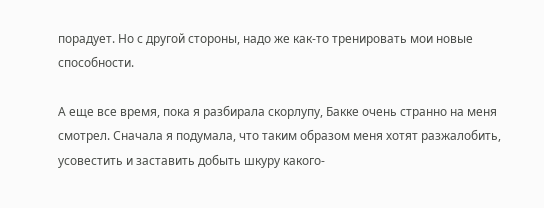порадует. Но с другой стороны, надо же как-то тренировать мои новые способности.

А еще все время, пока я разбирала скорлупу, Бакке очень странно на меня смотрел. Сначала я подумала, что таким образом меня хотят разжалобить, усовестить и заставить добыть шкуру какого-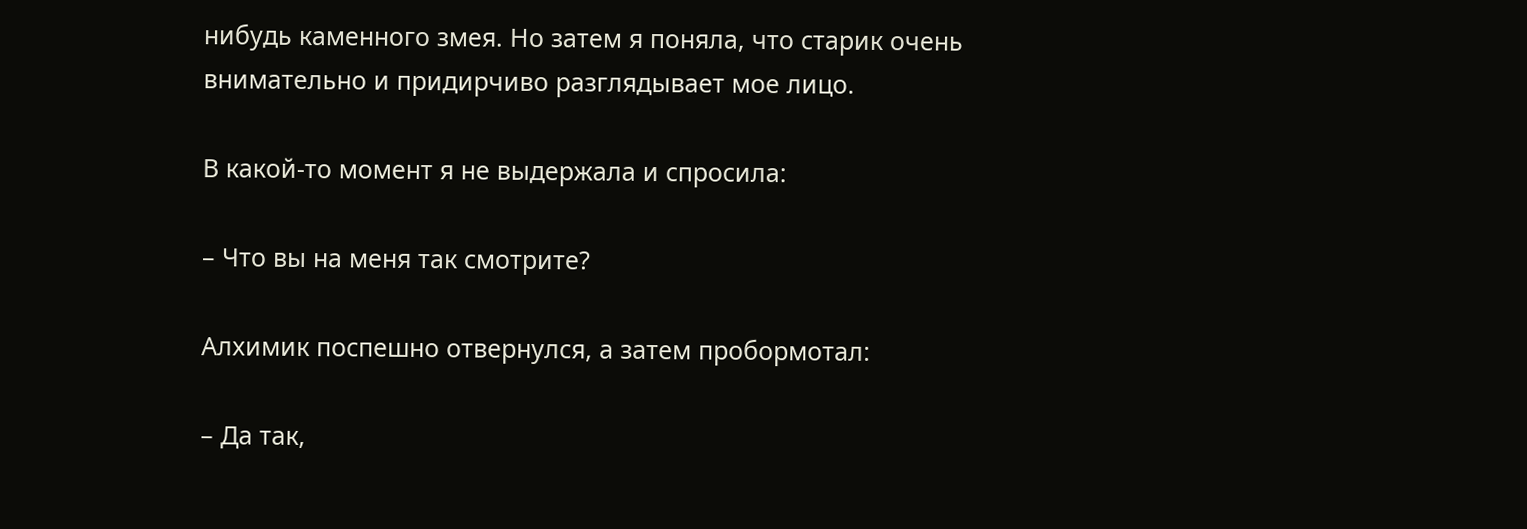нибудь каменного змея. Но затем я поняла, что старик очень внимательно и придирчиво разглядывает мое лицо.

В какой-то момент я не выдержала и спросила:

– Что вы на меня так смотрите?

Алхимик поспешно отвернулся, а затем пробормотал:

– Да так,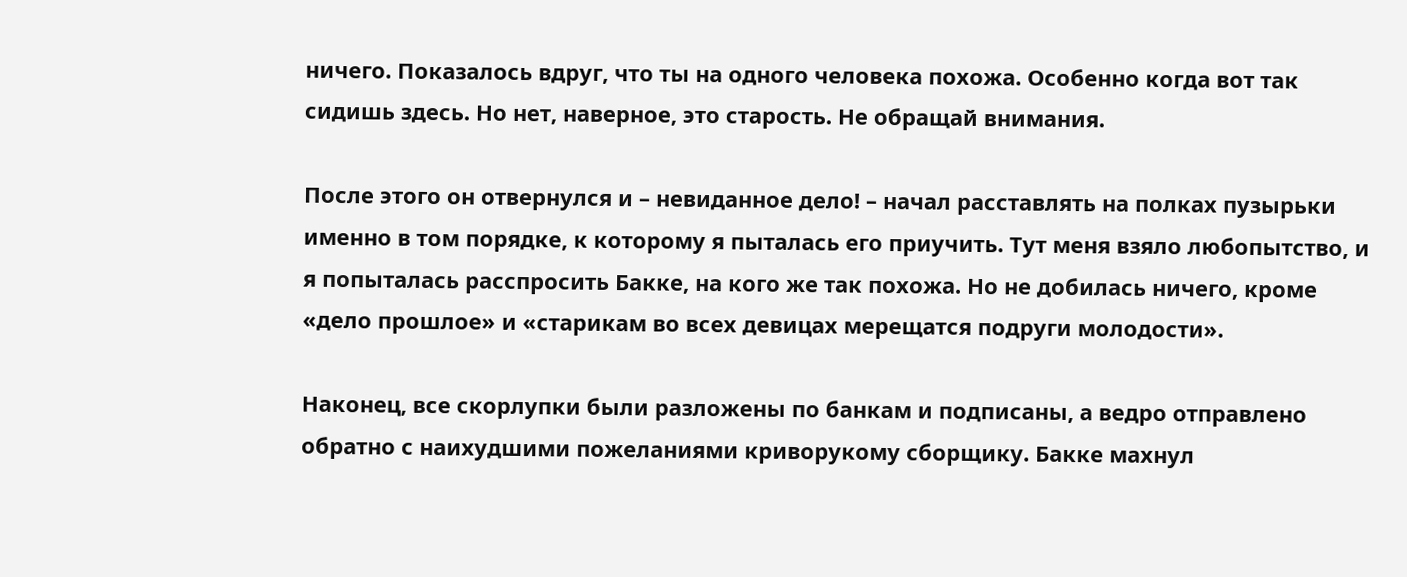ничего. Показалось вдруг, что ты на одного человека похожа. Особенно когда вот так сидишь здесь. Но нет, наверное, это старость. Не обращай внимания.

После этого он отвернулся и – невиданное дело! – начал расставлять на полках пузырьки именно в том порядке, к которому я пыталась его приучить. Тут меня взяло любопытство, и я попыталась расспросить Бакке, на кого же так похожа. Но не добилась ничего, кроме «дело прошлое» и «старикам во всех девицах мерещатся подруги молодости».

Наконец, все скорлупки были разложены по банкам и подписаны, а ведро отправлено обратно с наихудшими пожеланиями криворукому сборщику. Бакке махнул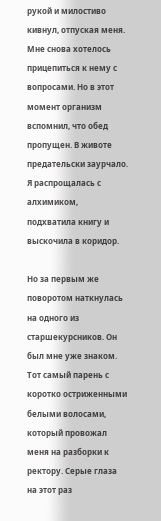рукой и милостиво кивнул, отпуская меня. Мне снова хотелось прицепиться к нему с вопросами. Но в этот момент организм вспомнил, что обед пропущен. В животе предательски заурчало. Я распрощалась с алхимиком, подхватила книгу и выскочила в коридор.

Но за первым же поворотом наткнулась на одного из старшекурсников. Он был мне уже знаком. Тот самый парень с коротко остриженными белыми волосами, который провожал меня на разборки к ректору. Серые глаза на этот раз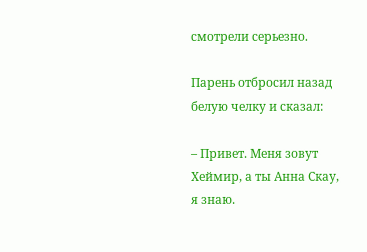смотрели серьезно.

Парень отбросил назад белую челку и сказал:

– Привет. Меня зовут Хеймир, а ты Анна Скау, я знаю.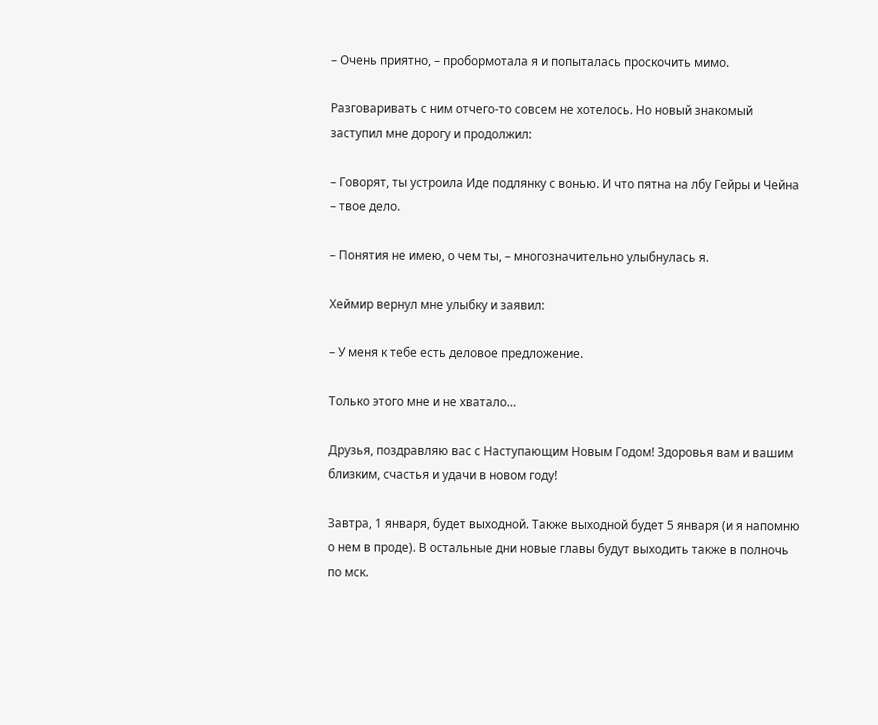– Очень приятно, – пробормотала я и попыталась проскочить мимо.

Разговаривать с ним отчего-то совсем не хотелось. Но новый знакомый заступил мне дорогу и продолжил:

– Говорят, ты устроила Иде подлянку с вонью. И что пятна на лбу Гейры и Чейна – твое дело.

– Понятия не имею, о чем ты, – многозначительно улыбнулась я.

Хеймир вернул мне улыбку и заявил:

– У меня к тебе есть деловое предложение.

Только этого мне и не хватало…

Друзья, поздравляю вас с Наступающим Новым Годом! Здоровья вам и вашим близким, счастья и удачи в новом году!

Завтра, 1 января, будет выходной. Также выходной будет 5 января (и я напомню о нем в проде). В остальные дни новые главы будут выходить также в полночь по мск.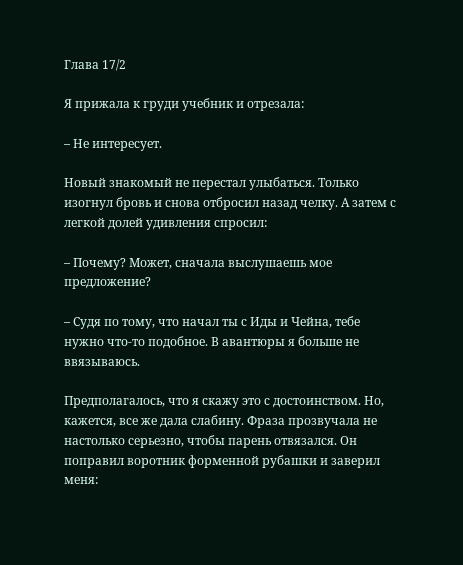Глава 17/2

Я прижала к груди учебник и отрезала:

– Не интересует.

Новый знакомый не перестал улыбаться. Только изогнул бровь и снова отбросил назад челку. А затем с легкой долей удивления спросил:

– Почему? Может, сначала выслушаешь мое предложение?

– Судя по тому, что начал ты с Иды и Чейна, тебе нужно что-то подобное. В авантюры я больше не ввязываюсь.

Предполагалось, что я скажу это с достоинством. Но, кажется, все же дала слабину. Фраза прозвучала не настолько серьезно, чтобы парень отвязался. Он поправил воротник форменной рубашки и заверил меня: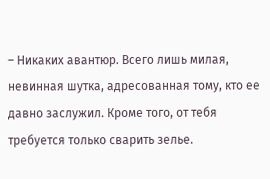– Никаких авантюр. Всего лишь милая, невинная шутка, адресованная тому, кто ее давно заслужил. Кроме того, от тебя требуется только сварить зелье.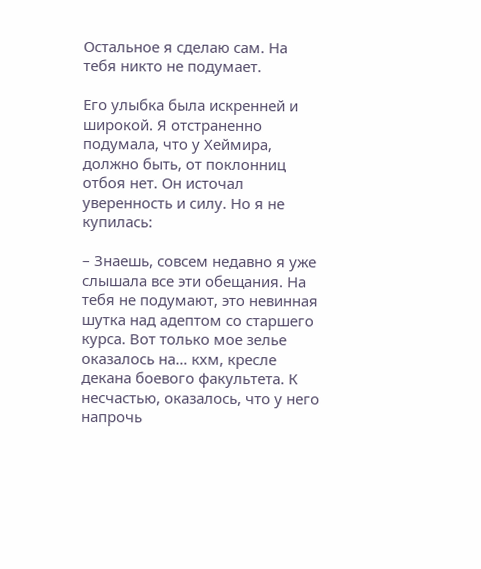Остальное я сделаю сам. На тебя никто не подумает.

Его улыбка была искренней и широкой. Я отстраненно подумала, что у Хеймира, должно быть, от поклонниц отбоя нет. Он источал уверенность и силу. Но я не купилась:

– Знаешь, совсем недавно я уже слышала все эти обещания. На тебя не подумают, это невинная шутка над адептом со старшего курса. Вот только мое зелье оказалось на… кхм, кресле декана боевого факультета. К несчастью, оказалось, что у него напрочь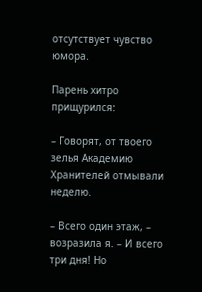отсутствует чувство юмора.

Парень хитро прищурился:

– Говорят, от твоего зелья Академию Хранителей отмывали неделю.

– Всего один этаж, – возразила я. – И всего три дня! Но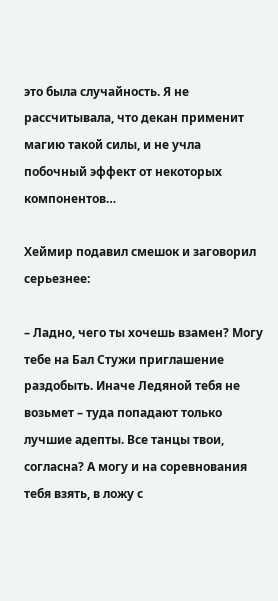это была случайность. Я не рассчитывала, что декан применит магию такой силы, и не учла побочный эффект от некоторых компонентов…

Хеймир подавил смешок и заговорил серьезнее:

– Ладно, чего ты хочешь взамен? Могу тебе на Бал Стужи приглашение раздобыть. Иначе Ледяной тебя не возьмет – туда попадают только лучшие адепты. Все танцы твои, согласна? А могу и на соревнования тебя взять, в ложу с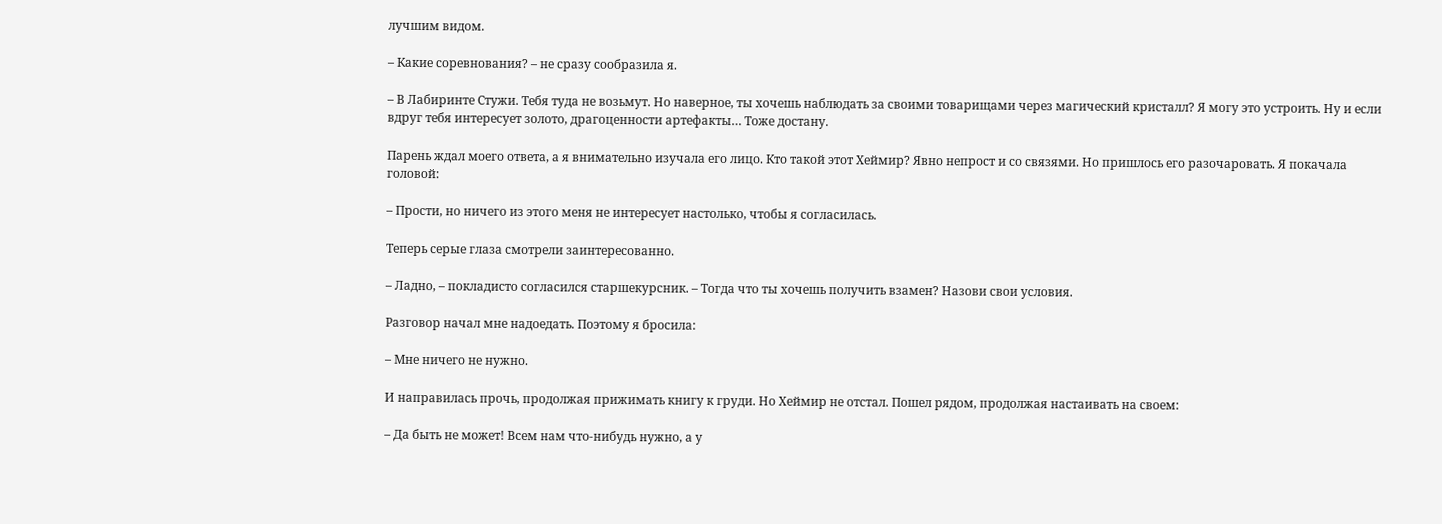лучшим видом.

– Какие соревнования? – не сразу сообразила я.

– В Лабиринте Стужи. Тебя туда не возьмут. Но наверное, ты хочешь наблюдать за своими товарищами через магический кристалл? Я могу это устроить. Ну и если вдруг тебя интересует золото, драгоценности артефакты… Тоже достану.

Парень ждал моего ответа, а я внимательно изучала его лицо. Кто такой этот Хеймир? Явно непрост и со связями. Но пришлось его разочаровать. Я покачала головой:

– Прости, но ничего из этого меня не интересует настолько, чтобы я согласилась.

Теперь серые глаза смотрели заинтересованно.

– Ладно, – покладисто согласился старшекурсник. – Тогда что ты хочешь получить взамен? Назови свои условия.

Разговор начал мне надоедать. Поэтому я бросила:

– Мне ничего не нужно.

И направилась прочь, продолжая прижимать книгу к груди. Но Хеймир не отстал. Пошел рядом, продолжая настаивать на своем:

– Да быть не может! Всем нам что-нибудь нужно, а у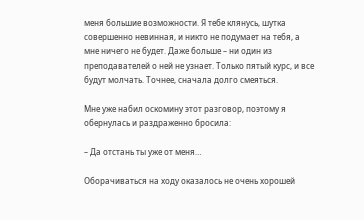меня большие возможности. Я тебе клянусь, шутка совершенно невинная, и никто не подумает на тебя, а мне ничего не будет. Даже больше – ни один из преподавателей о ней не узнает. Только пятый курс, и все будут молчать. Точнее, сначала долго смеяться.

Мне уже набил оскомину этот разговор, поэтому я обернулась и раздраженно бросила:

– Да отстань ты уже от меня…

Оборачиваться на ходу оказалось не очень хорошей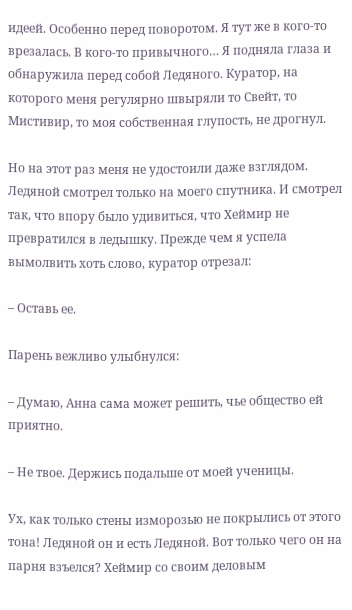идеей. Особенно перед поворотом. Я тут же в кого-то врезалась. В кого-то привычного… Я подняла глаза и обнаружила перед собой Ледяного. Куратор, на которого меня регулярно швыряли то Свейт, то Мистивир, то моя собственная глупость, не дрогнул.

Но на этот раз меня не удостоили даже взглядом. Ледяной смотрел только на моего спутника. И смотрел так, что впору было удивиться, что Хеймир не превратился в ледышку. Прежде чем я успела вымолвить хоть слово, куратор отрезал:

– Оставь ее.

Парень вежливо улыбнулся:

– Думаю, Анна сама может решить, чье общество ей приятно.

– Не твое. Держись подальше от моей ученицы.

Ух, как только стены изморозью не покрылись от этого тона! Ледяной он и есть Ледяной. Вот только чего он на парня взъелся? Хеймир со своим деловым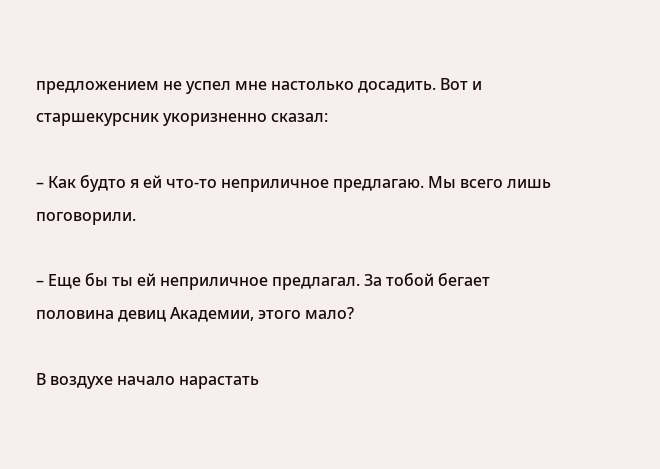предложением не успел мне настолько досадить. Вот и старшекурсник укоризненно сказал:

– Как будто я ей что-то неприличное предлагаю. Мы всего лишь поговорили.

– Еще бы ты ей неприличное предлагал. За тобой бегает половина девиц Академии, этого мало?

В воздухе начало нарастать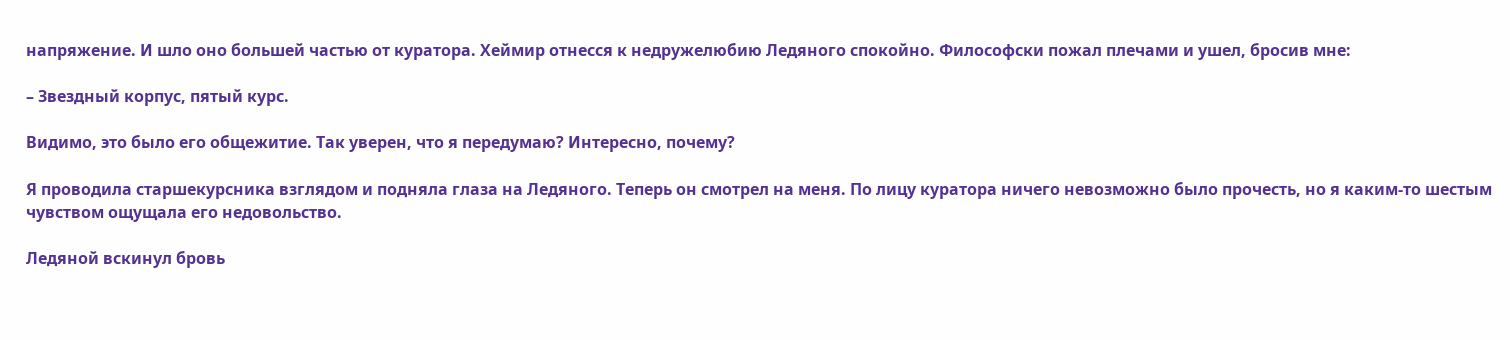напряжение. И шло оно большей частью от куратора. Хеймир отнесся к недружелюбию Ледяного спокойно. Философски пожал плечами и ушел, бросив мне:

– Звездный корпус, пятый курс.

Видимо, это было его общежитие. Так уверен, что я передумаю? Интересно, почему?

Я проводила старшекурсника взглядом и подняла глаза на Ледяного. Теперь он смотрел на меня. По лицу куратора ничего невозможно было прочесть, но я каким-то шестым чувством ощущала его недовольство.

Ледяной вскинул бровь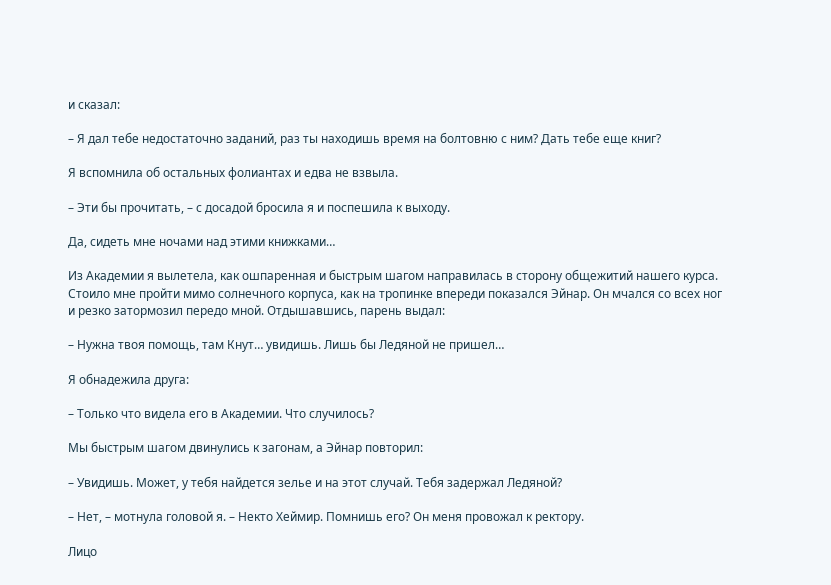и сказал:

– Я дал тебе недостаточно заданий, раз ты находишь время на болтовню с ним? Дать тебе еще книг?

Я вспомнила об остальных фолиантах и едва не взвыла.

– Эти бы прочитать, – с досадой бросила я и поспешила к выходу.

Да, сидеть мне ночами над этими книжками…

Из Академии я вылетела, как ошпаренная и быстрым шагом направилась в сторону общежитий нашего курса. Стоило мне пройти мимо солнечного корпуса, как на тропинке впереди показался Эйнар. Он мчался со всех ног и резко затормозил передо мной. Отдышавшись, парень выдал:

– Нужна твоя помощь, там Кнут… увидишь. Лишь бы Ледяной не пришел…

Я обнадежила друга:

– Только что видела его в Академии. Что случилось?

Мы быстрым шагом двинулись к загонам, а Эйнар повторил:

– Увидишь. Может, у тебя найдется зелье и на этот случай. Тебя задержал Ледяной?

– Нет, – мотнула головой я. – Некто Хеймир. Помнишь его? Он меня провожал к ректору.

Лицо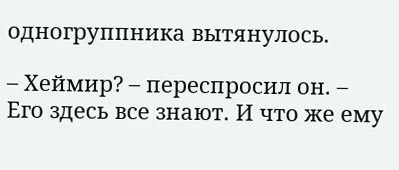одногруппника вытянулось.

– Хеймир? – переспросил он. – Его здесь все знают. И что же ему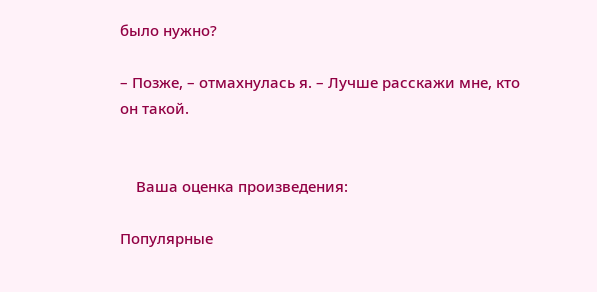было нужно?

– Позже, – отмахнулась я. – Лучше расскажи мне, кто он такой.


    Ваша оценка произведения:

Популярные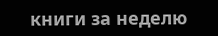книги за неделю